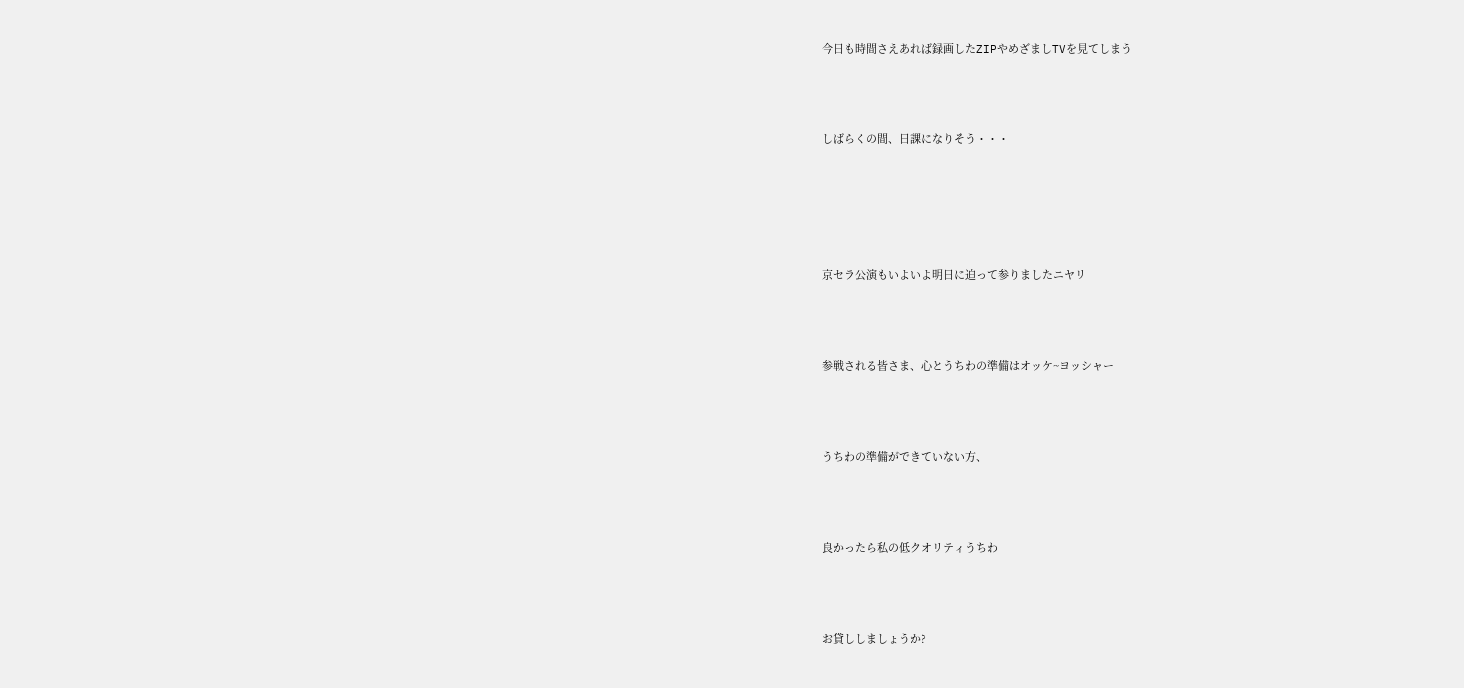今日も時間さえあれば録画したZIPやめざましTVを見てしまう



しばらくの間、日課になりそう・・・





京セラ公演もいよいよ明日に迫って参りましたニヤリ



参戦される皆さま、心とうちわの準備はオッケ~ヨッシャー



うちわの準備ができていない方、



良かったら私の低クオリティうちわ



お貸ししましょうか?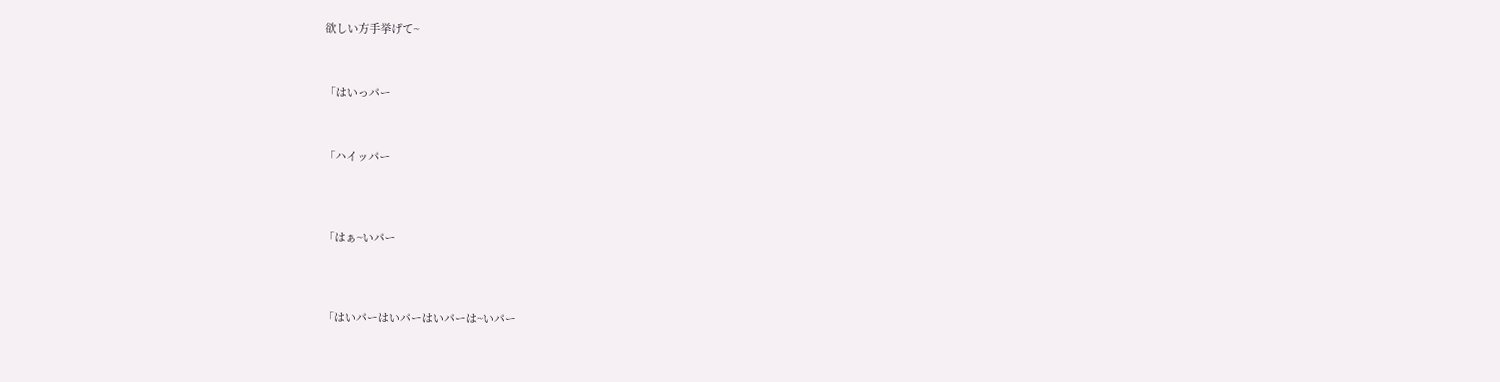欲しい方手挙げて~



「はいっパー



「ハイッパー




「はぁ~いパー




「はいパーはいパーはいパーは~いパー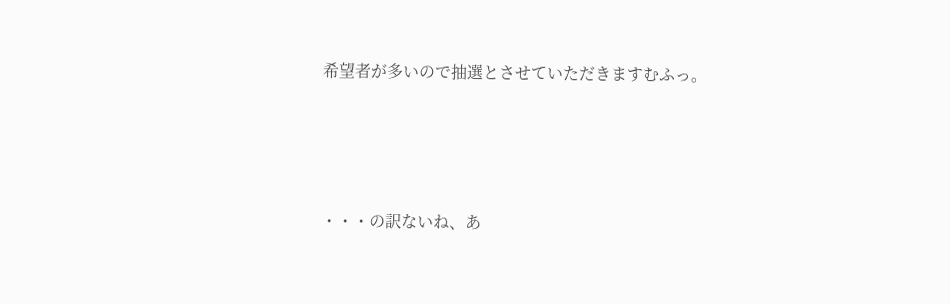希望者が多いので抽選とさせていただきますむふっ。




・・・の訳ないね、あ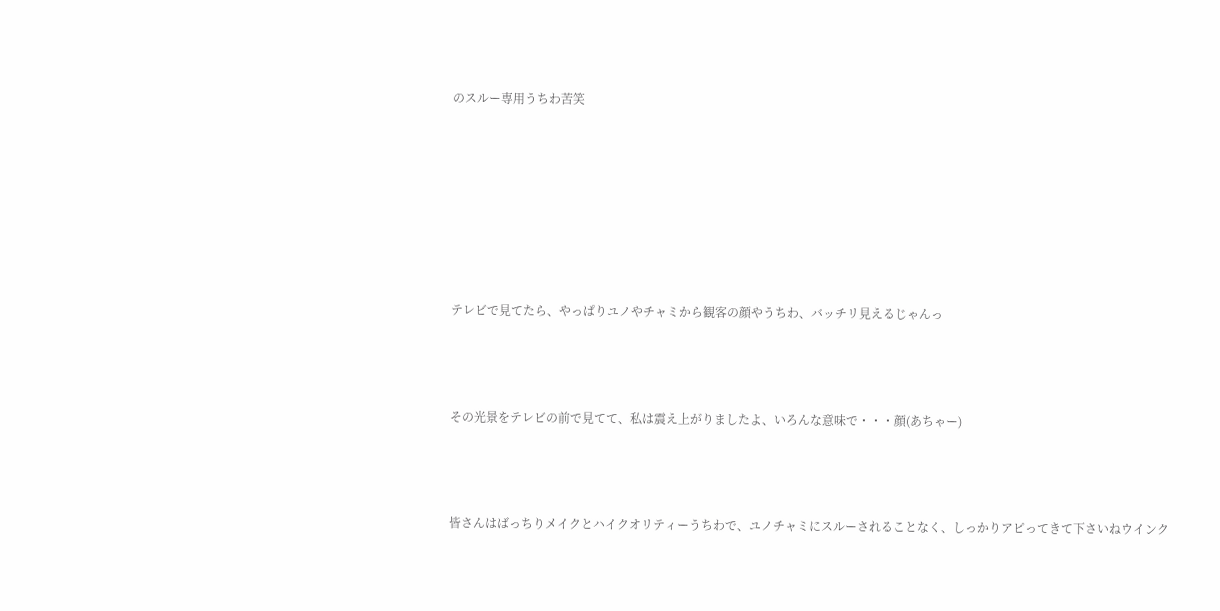のスルー専用うちわ苦笑







テレビで見てたら、やっぱりユノやチャミから観客の顔やうちわ、バッチリ見えるじゃんっ



その光景をテレビの前で見てて、私は震え上がりましたよ、いろんな意味で・・・顔(あちゃー)



皆さんはばっちりメイクとハイクオリティーうちわで、ユノチャミにスルーされることなく、しっかりアピってきて下さいねウインク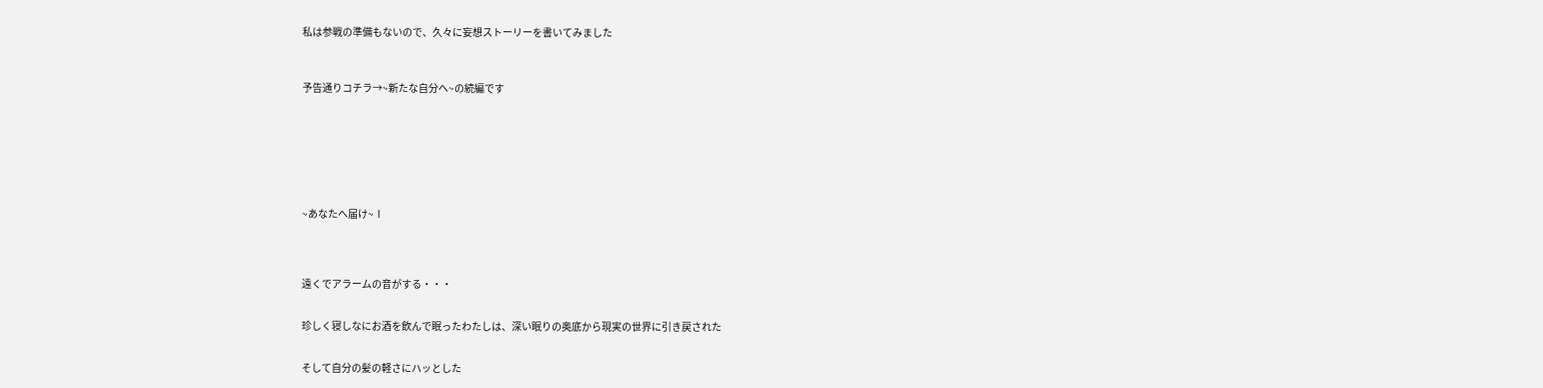私は参戦の準備もないので、久々に妄想ストーリーを書いてみました



予告通りコチラ→~新たな自分へ~の続編です








~あなたへ届け~Ⅰ




遠くでアラームの音がする・・・


珍しく寝しなにお酒を飲んで眠ったわたしは、深い眠りの奥底から現実の世界に引き戻された


そして自分の髪の軽さにハッとした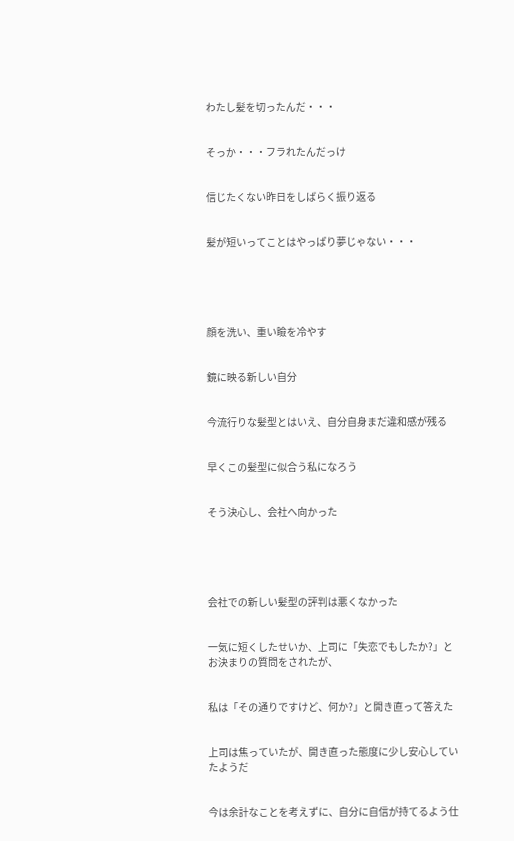わたし髪を切ったんだ・・・


そっか・・・フラれたんだっけ


信じたくない昨日をしばらく振り返る


髪が短いってことはやっぱり夢じゃない・・・





顔を洗い、重い瞼を冷やす


鏡に映る新しい自分


今流行りな髪型とはいえ、自分自身まだ違和感が残る


早くこの髪型に似合う私になろう


そう決心し、会社へ向かった





会社での新しい髪型の評判は悪くなかった


一気に短くしたせいか、上司に「失恋でもしたか?」とお決まりの質問をされたが、


私は「その通りですけど、何か?」と開き直って答えた


上司は焦っていたが、開き直った態度に少し安心していたようだ


今は余計なことを考えずに、自分に自信が持てるよう仕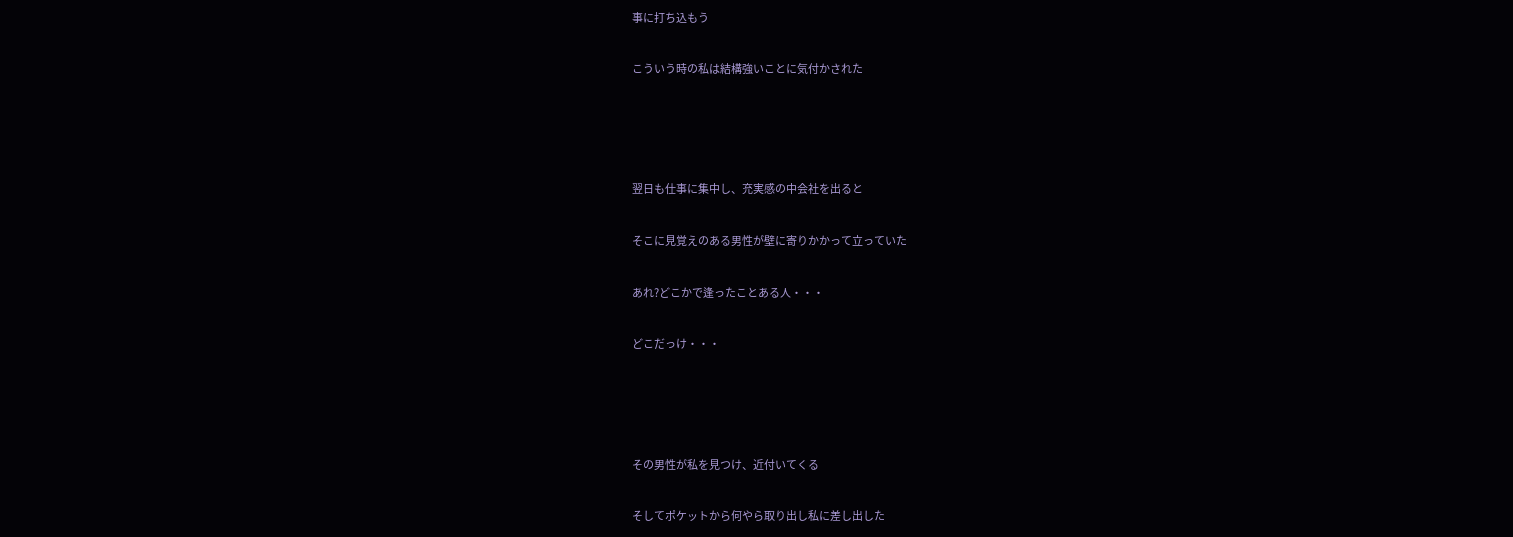事に打ち込もう


こういう時の私は結構強いことに気付かされた






翌日も仕事に集中し、充実感の中会社を出ると


そこに見覚えのある男性が壁に寄りかかって立っていた


あれ?どこかで逢ったことある人・・・


どこだっけ・・・






その男性が私を見つけ、近付いてくる


そしてポケットから何やら取り出し私に差し出した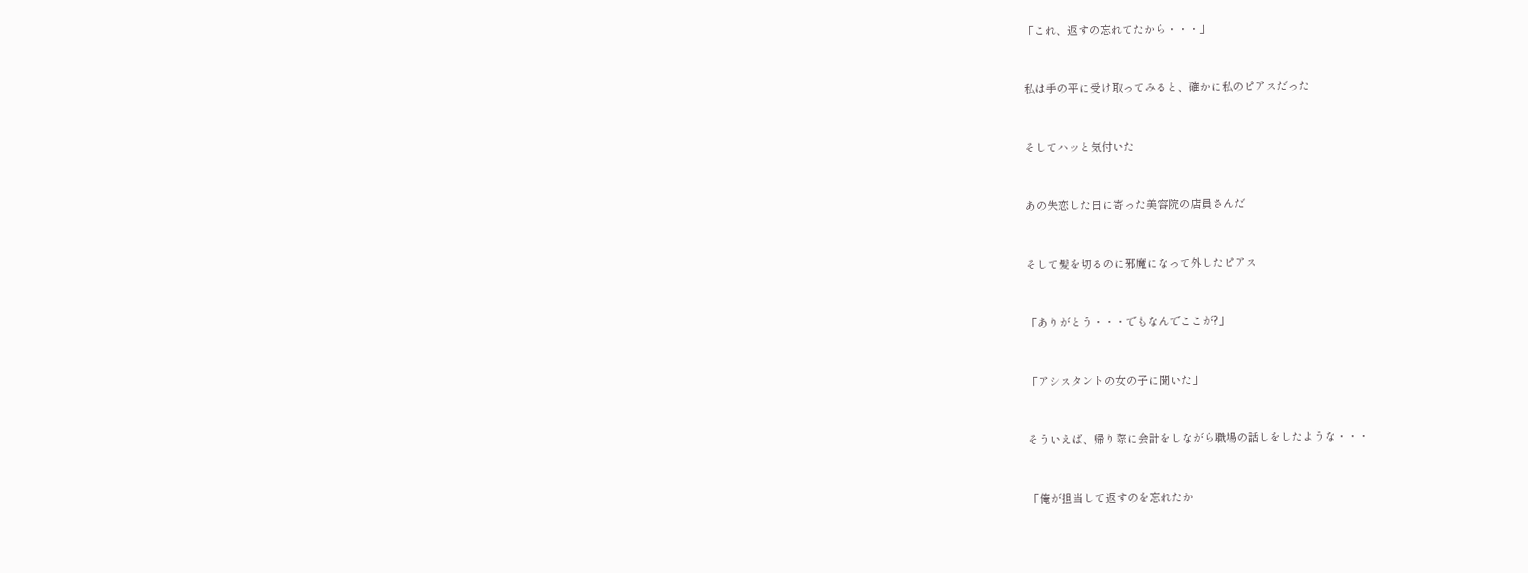「これ、返すの忘れてたから・・・」


私は手の平に受け取ってみると、確かに私のピアスだった


そしてハッと気付いた


あの失恋した日に寄った美容院の店員さんだ


そして髪を切るのに邪魔になって外したピアス


「ありがとう・・・でもなんでここが?」


「アシスタントの女の子に聞いた」


そういえば、帰り際に会計をしながら職場の話しをしたような・・・


「俺が担当して返すのを忘れたか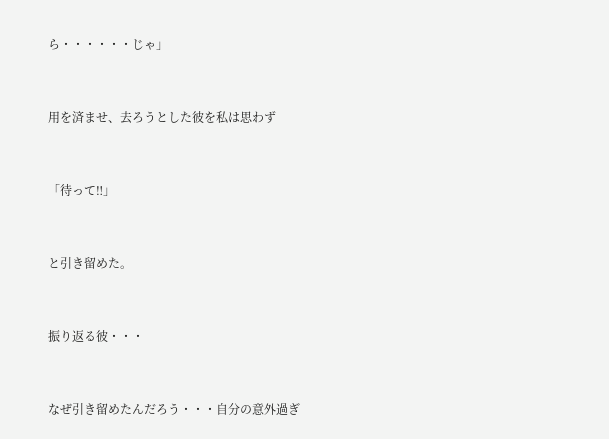ら・・・・・・じゃ」


用を済ませ、去ろうとした彼を私は思わず


「待って‼」


と引き留めた。


振り返る彼・・・


なぜ引き留めたんだろう・・・自分の意外過ぎ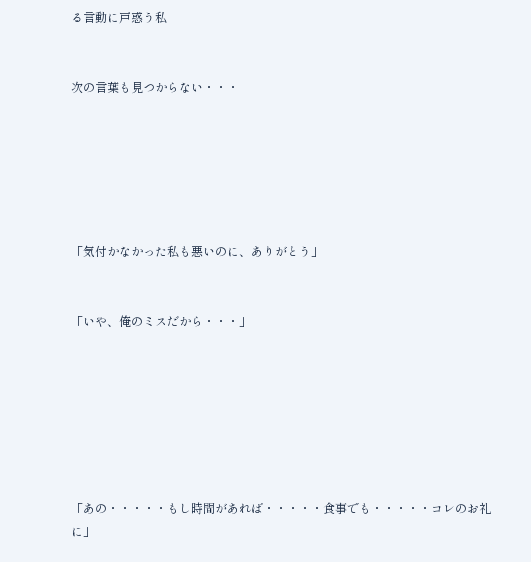る言動に戸惑う私


次の言葉も見つからない・・・






「気付かなかった私も悪いのに、ありがとう」


「いや、俺のミスだから・・・」







「あの・・・・・もし時間があれば・・・・・食事でも・・・・・コレのお礼に」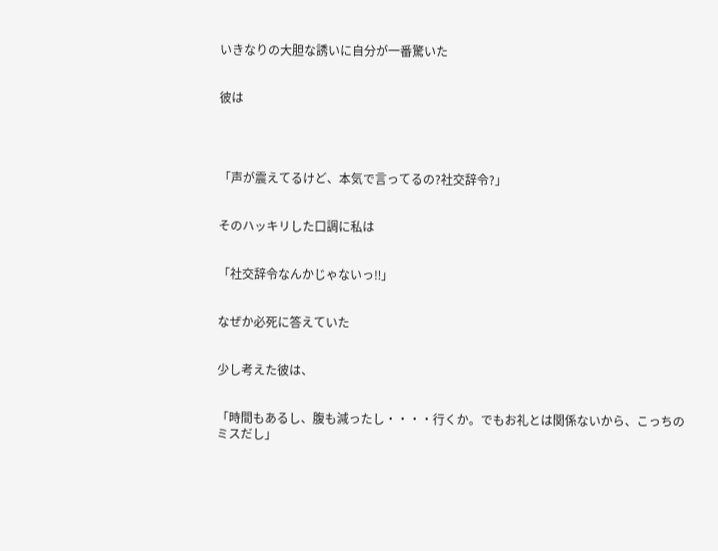いきなりの大胆な誘いに自分が一番驚いた


彼は




「声が震えてるけど、本気で言ってるの?社交辞令?」


そのハッキリした口調に私は


「社交辞令なんかじゃないっ‼」


なぜか必死に答えていた


少し考えた彼は、


「時間もあるし、腹も減ったし・・・・行くか。でもお礼とは関係ないから、こっちのミスだし」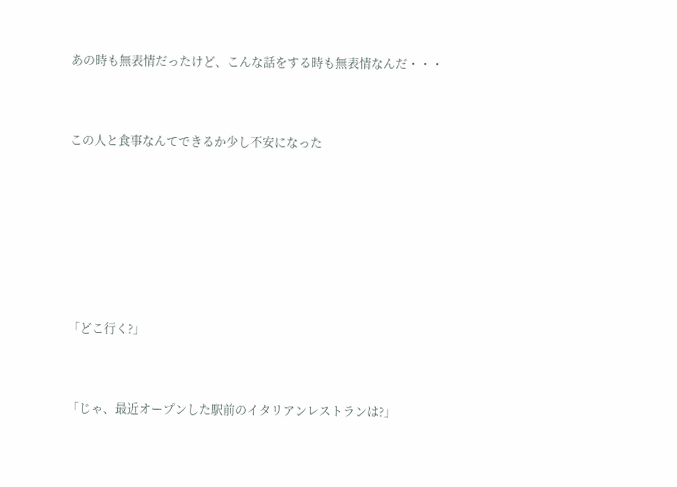あの時も無表情だったけど、こんな話をする時も無表情なんだ・・・


この人と食事なんてできるか少し不安になった






「どこ行く?」


「じゃ、最近オープンした駅前のイタリアンレストランは?」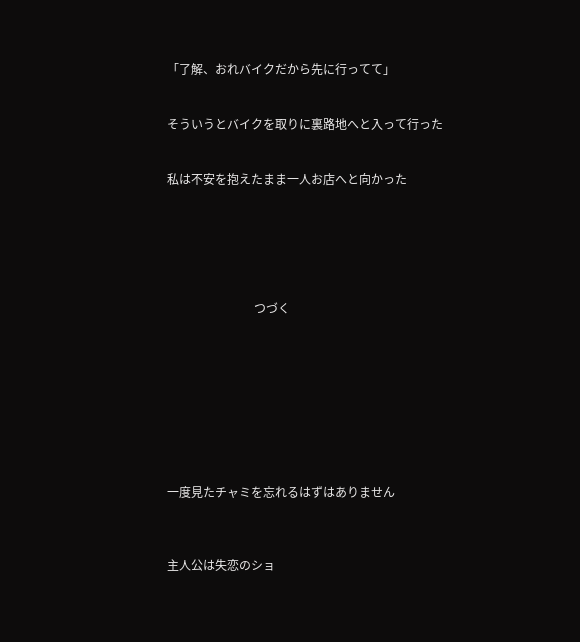「了解、おれバイクだから先に行ってて」


そういうとバイクを取りに裏路地へと入って行った


私は不安を抱えたまま一人お店へと向かった






                             つづく









一度見たチャミを忘れるはずはありません



主人公は失恋のショ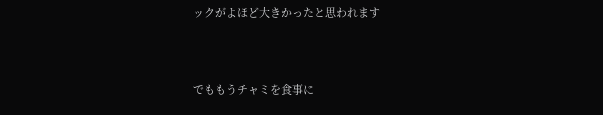ックがよほど大きかったと思われます



でももうチャミを食事に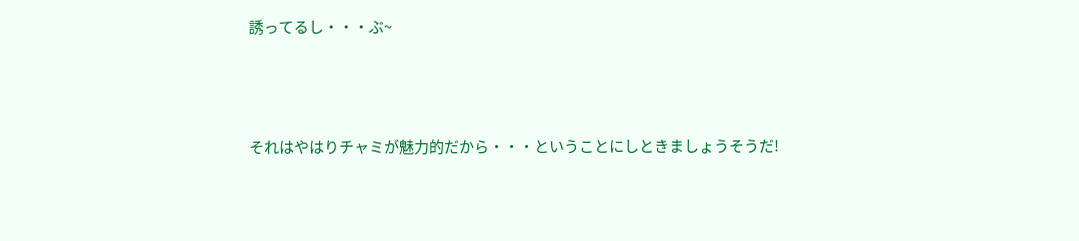誘ってるし・・・ぶ~



それはやはりチャミが魅力的だから・・・ということにしときましょうそうだ!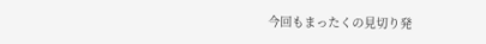今回もまったくの見切り発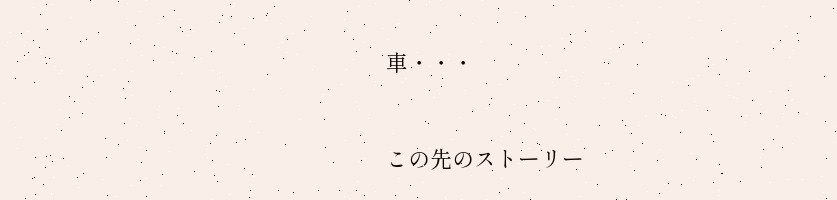車・・・



この先のストーリー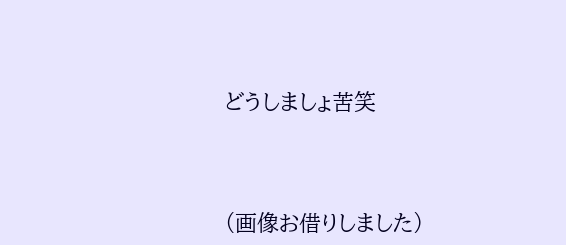どうしましょ苦笑




(画像お借りしました)